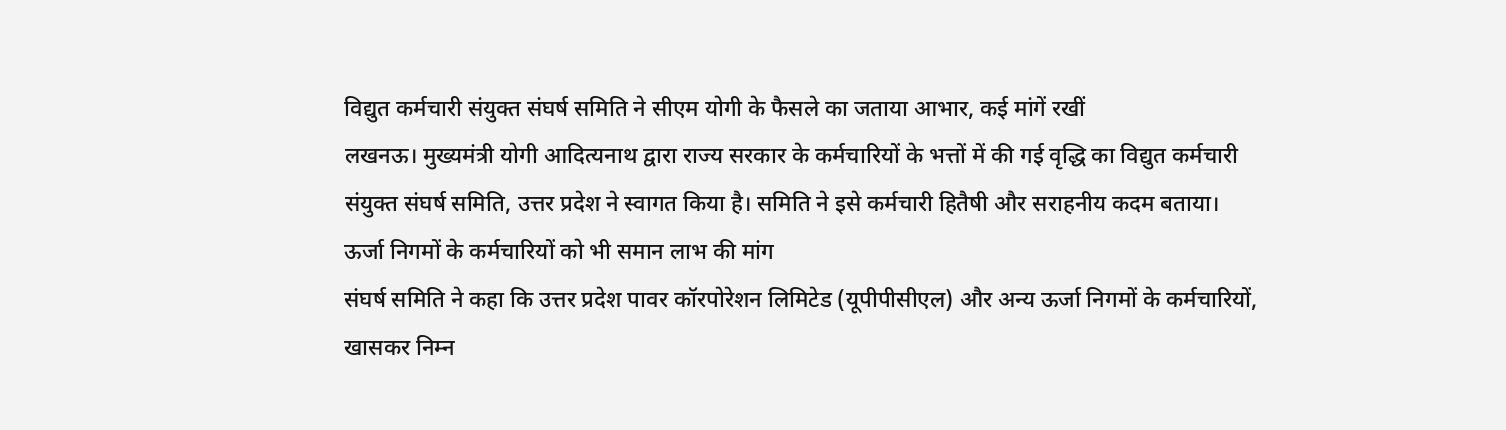विद्युत कर्मचारी संयुक्त संघर्ष समिति ने सीएम योगी के फैसले का जताया आभार, कई मांगें रखीं
लखनऊ। मुख्यमंत्री योगी आदित्यनाथ द्वारा राज्य सरकार के कर्मचारियों के भत्तों में की गई वृद्धि का विद्युत कर्मचारी संयुक्त संघर्ष समिति, उत्तर प्रदेश ने स्वागत किया है। समिति ने इसे कर्मचारी हितैषी और सराहनीय कदम बताया।
ऊर्जा निगमों के कर्मचारियों को भी समान लाभ की मांग
संघर्ष समिति ने कहा कि उत्तर प्रदेश पावर कॉरपोरेशन लिमिटेड (यूपीपीसीएल) और अन्य ऊर्जा निगमों के कर्मचारियों, खासकर निम्न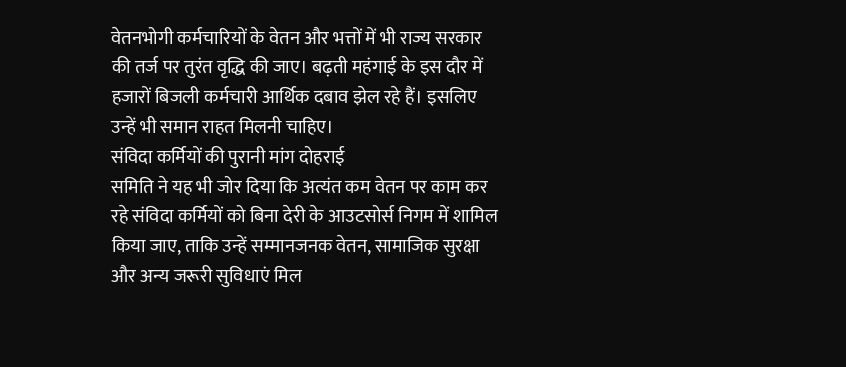वेतनभोगी कर्मचारियों के वेतन और भत्तों में भी राज्य सरकार की तर्ज पर तुरंत वृद्धि की जाए। बढ़ती महंगाई के इस दौर में हजारों बिजली कर्मचारी आर्थिक दबाव झेल रहे हैं। इसलिए उन्हें भी समान राहत मिलनी चाहिए।
संविदा कर्मियों की पुरानी मांग दोहराई
समिति ने यह भी जोर दिया कि अत्यंत कम वेतन पर काम कर रहे संविदा कर्मियों को बिना देरी के आउटसोर्स निगम में शामिल किया जाए, ताकि उन्हें सम्मानजनक वेतन, सामाजिक सुरक्षा और अन्य जरूरी सुविधाएं मिल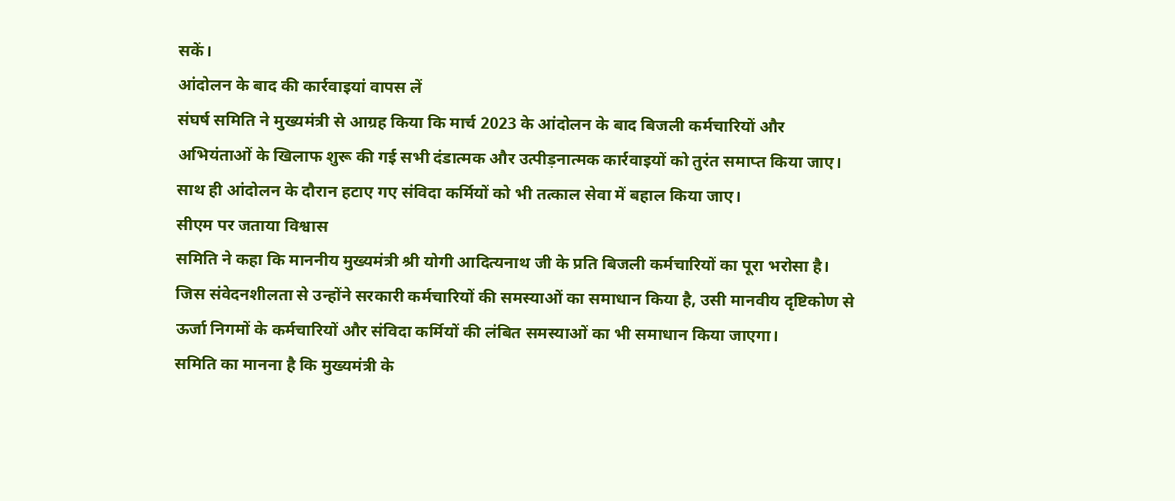सकें।
आंदोलन के बाद की कार्रवाइयां वापस लें
संघर्ष समिति ने मुख्यमंत्री से आग्रह किया कि मार्च 2023 के आंदोलन के बाद बिजली कर्मचारियों और अभियंताओं के खिलाफ शुरू की गई सभी दंडात्मक और उत्पीड़नात्मक कार्रवाइयों को तुरंत समाप्त किया जाए। साथ ही आंदोलन के दौरान हटाए गए संविदा कर्मियों को भी तत्काल सेवा में बहाल किया जाए।
सीएम पर जताया विश्वास
समिति ने कहा कि माननीय मुख्यमंत्री श्री योगी आदित्यनाथ जी के प्रति बिजली कर्मचारियों का पूरा भरोसा है। जिस संवेदनशीलता से उन्होंने सरकारी कर्मचारियों की समस्याओं का समाधान किया है, उसी मानवीय दृष्टिकोण से ऊर्जा निगमों के कर्मचारियों और संविदा कर्मियों की लंबित समस्याओं का भी समाधान किया जाएगा।
समिति का मानना है कि मुख्यमंत्री के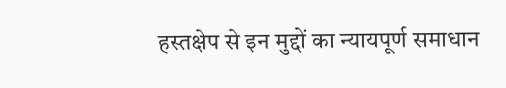हस्तक्षेप से इन मुद्दों का न्यायपूर्ण समाधान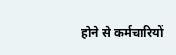होने से कर्मचारियों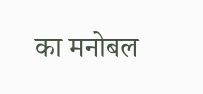का मनोबल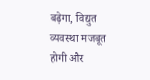बढ़ेगा, विद्युत व्यवस्था मजबूत होगी और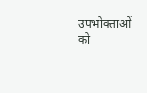उपभोक्ताओं को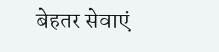बेहतर सेवाएं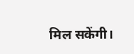मिल सकेंगी।